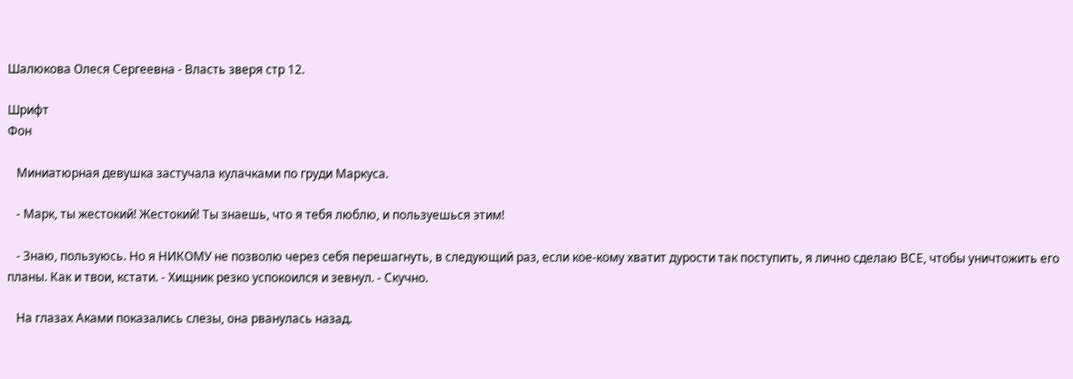Шалюкова Олеся Сергеевна - Власть зверя стр 12.

Шрифт
Фон

   Миниатюрная девушка застучала кулачками по груди Маркуса.

   - Марк, ты жестокий! Жестокий! Ты знаешь, что я тебя люблю, и пользуешься этим!

   - Знаю, пользуюсь. Но я НИКОМУ не позволю через себя перешагнуть, в следующий раз, если кое-кому хватит дурости так поступить, я лично сделаю ВСЕ, чтобы уничтожить его планы. Как и твои, кстати. - Хищник резко успокоился и зевнул. - Скучно.

   На глазах Аками показались слезы, она рванулась назад.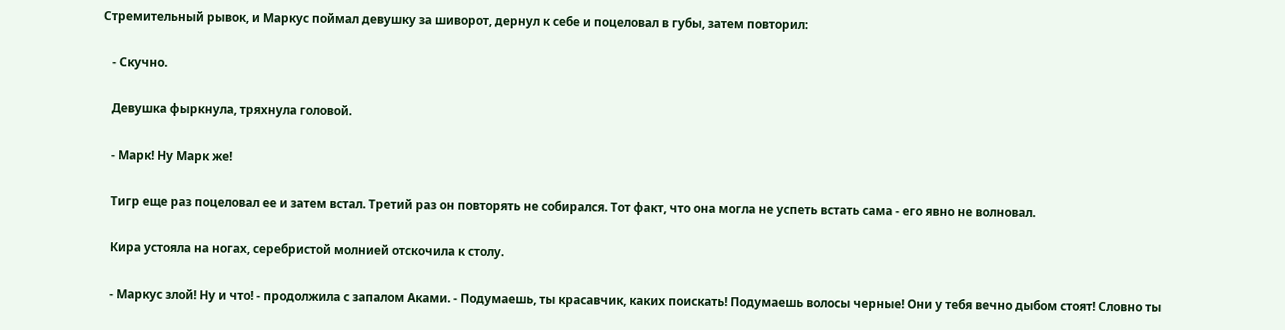Стремительный рывок, и Маркус поймал девушку за шиворот, дернул к себе и поцеловал в губы, затем повторил:

   - Скучно.

   Девушка фыркнула, тряхнула головой.

   - Марк! Ну Марк же!

   Тигр еще раз поцеловал ее и затем встал. Третий раз он повторять не собирался. Тот факт, что она могла не успеть встать сама - его явно не волновал.

   Кира устояла на ногах, серебристой молнией отскочила к столу.

   - Маркус злой! Ну и что! - продолжила с запалом Аками. - Подумаешь, ты красавчик, каких поискать! Подумаешь волосы черные! Они у тебя вечно дыбом стоят! Словно ты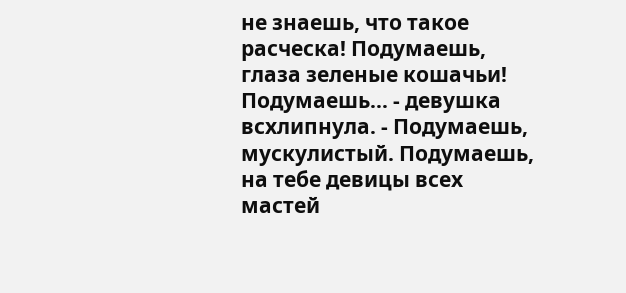не знаешь, что такое расческа! Подумаешь, глаза зеленые кошачьи! Подумаешь... - девушка всхлипнула. - Подумаешь, мускулистый. Подумаешь, на тебе девицы всех мастей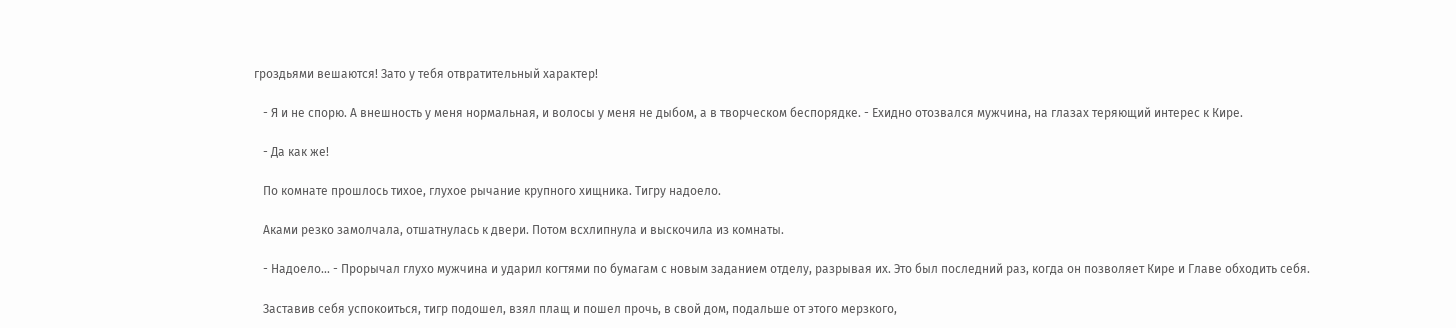гроздьями вешаются! Зато у тебя отвратительный характер!

   - Я и не спорю. А внешность у меня нормальная, и волосы у меня не дыбом, а в творческом беспорядке. - Ехидно отозвался мужчина, на глазах теряющий интерес к Кире.

   - Да как же!

   По комнате прошлось тихое, глухое рычание крупного хищника. Тигру надоело.

   Аками резко замолчала, отшатнулась к двери. Потом всхлипнула и выскочила из комнаты.

   - Надоело... - Прорычал глухо мужчина и ударил когтями по бумагам с новым заданием отделу, разрывая их. Это был последний раз, когда он позволяет Кире и Главе обходить себя.

   Заставив себя успокоиться, тигр подошел, взял плащ и пошел прочь, в свой дом, подальше от этого мерзкого,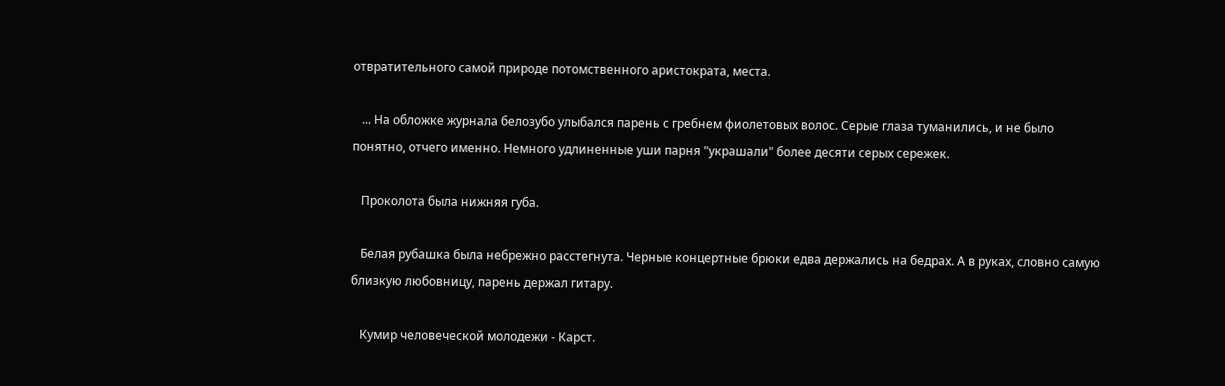отвратительного самой природе потомственного аристократа, места.

   ... На обложке журнала белозубо улыбался парень с гребнем фиолетовых волос. Серые глаза туманились, и не было понятно, отчего именно. Немного удлиненные уши парня "украшали" более десяти серых сережек.

   Проколота была нижняя губа.

   Белая рубашка была небрежно расстегнута. Черные концертные брюки едва держались на бедрах. А в руках, словно самую близкую любовницу, парень держал гитару.

   Кумир человеческой молодежи - Карст.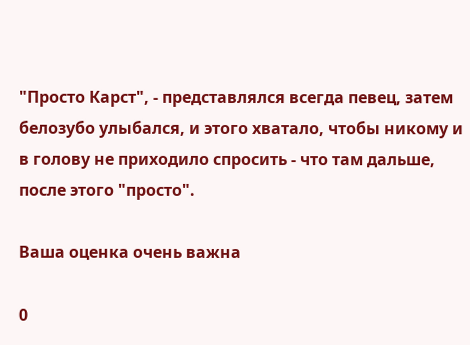"Просто Карст", - представлялся всегда певец, затем белозубо улыбался, и этого хватало, чтобы никому и в голову не приходило спросить - что там дальше, после этого "просто".

Ваша оценка очень важна

0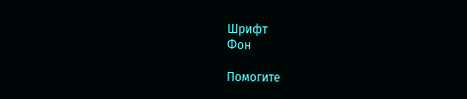Шрифт
Фон

Помогите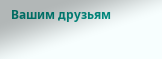Вашим друзьям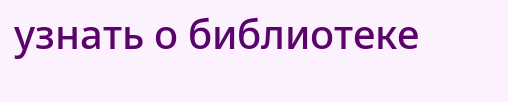узнать о библиотеке